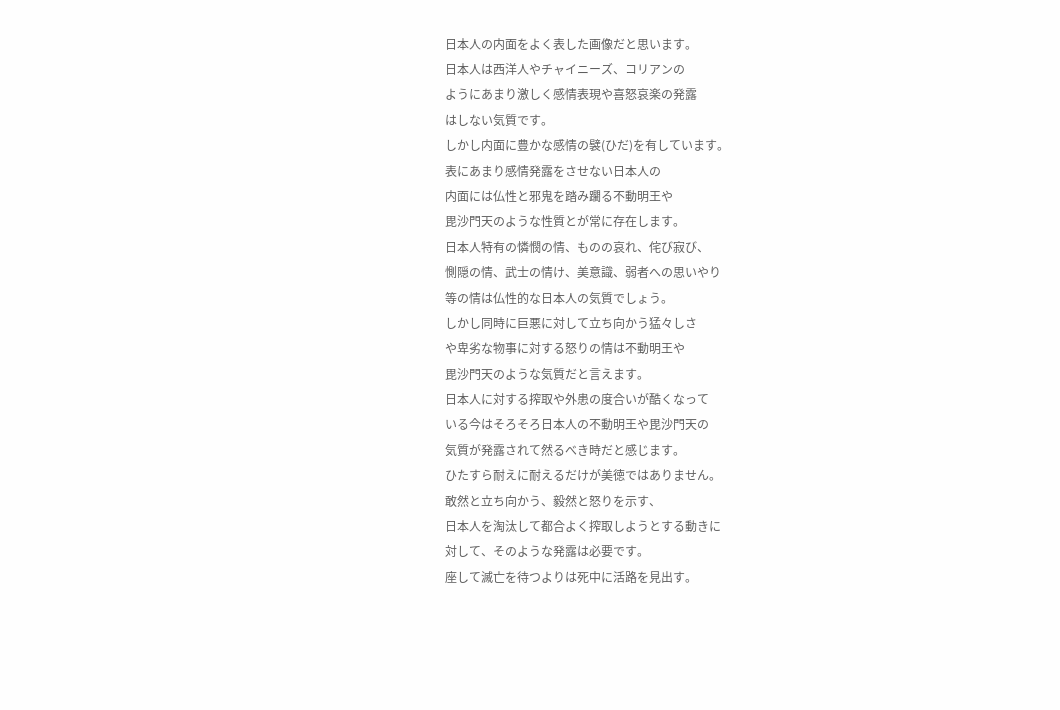日本人の内面をよく表した画像だと思います。
日本人は西洋人やチャイニーズ、コリアンの
ようにあまり激しく感情表現や喜怒哀楽の発露
はしない気質です。
しかし内面に豊かな感情の襞(ひだ)を有しています。
表にあまり感情発露をさせない日本人の
内面には仏性と邪鬼を踏み躙る不動明王や
毘沙門天のような性質とが常に存在します。
日本人特有の憐憫の情、ものの哀れ、侘び寂び、
惻隠の情、武士の情け、美意識、弱者への思いやり
等の情は仏性的な日本人の気質でしょう。
しかし同時に巨悪に対して立ち向かう猛々しさ
や卑劣な物事に対する怒りの情は不動明王や
毘沙門天のような気質だと言えます。
日本人に対する搾取や外患の度合いが酷くなって
いる今はそろそろ日本人の不動明王や毘沙門天の
気質が発露されて然るべき時だと感じます。
ひたすら耐えに耐えるだけが美徳ではありません。
敢然と立ち向かう、毅然と怒りを示す、
日本人を淘汰して都合よく搾取しようとする動きに
対して、そのような発露は必要です。
座して滅亡を待つよりは死中に活路を見出す。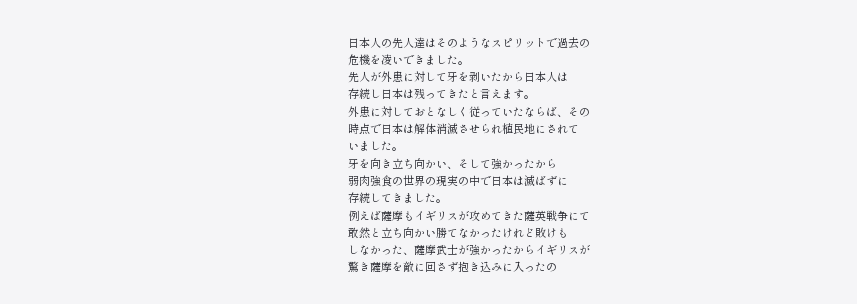日本人の先人達はそのようなスピリットで過去の
危機を凌いできました。
先人が外患に対して牙を剥いたから日本人は
存続し日本は残ってきたと言えます。
外患に対しておとなしく従っていたならば、その
時点で日本は解体消滅させられ植民地にされて
いました。
牙を向き立ち向かい、そして強かったから
弱肉強食の世界の現実の中で日本は滅ばずに
存続してきました。
例えば薩摩もイギリスが攻めてきた薩英戦争にて
敢然と立ち向かい勝てなかったけれど敗けも
しなかった、薩摩武士が強かったからイギリスが
驚き薩摩を敵に回さず抱き込みに入ったの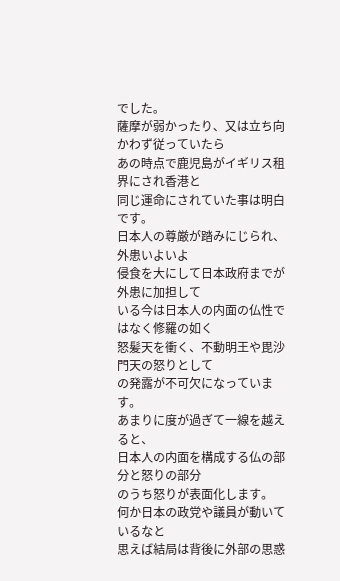でした。
薩摩が弱かったり、又は立ち向かわず従っていたら
あの時点で鹿児島がイギリス租界にされ香港と
同じ運命にされていた事は明白です。
日本人の尊厳が踏みにじられ、外患いよいよ
侵食を大にして日本政府までが外患に加担して
いる今は日本人の内面の仏性ではなく修羅の如く
怒髪天を衝く、不動明王や毘沙門天の怒りとして
の発露が不可欠になっています。
あまりに度が過ぎて一線を越えると、
日本人の内面を構成する仏の部分と怒りの部分
のうち怒りが表面化します。
何か日本の政党や議員が動いているなと
思えば結局は背後に外部の思惑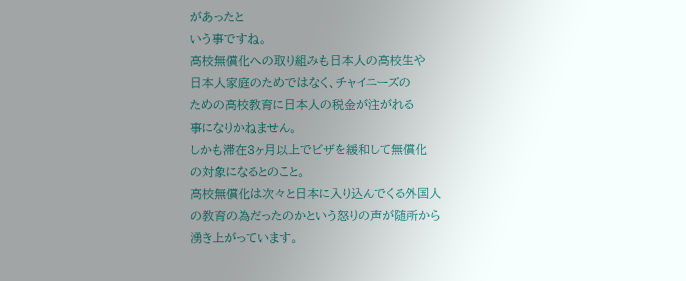があったと
いう事ですね。
高校無償化への取り組みも日本人の高校生や
日本人家庭のためではなく、チャイニーズの
ための高校教育に日本人の税金が注がれる
事になりかねません。
しかも滞在3ヶ月以上でビザを緩和して無償化
の対象になるとのこと。
高校無償化は次々と日本に入り込んでくる外国人
の教育の為だったのかという怒りの声が随所から
湧き上がっています。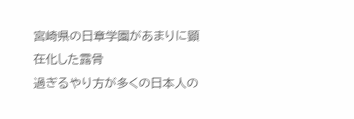宮崎県の日章学園があまりに顕在化した露骨
過ぎるやり方が多くの日本人の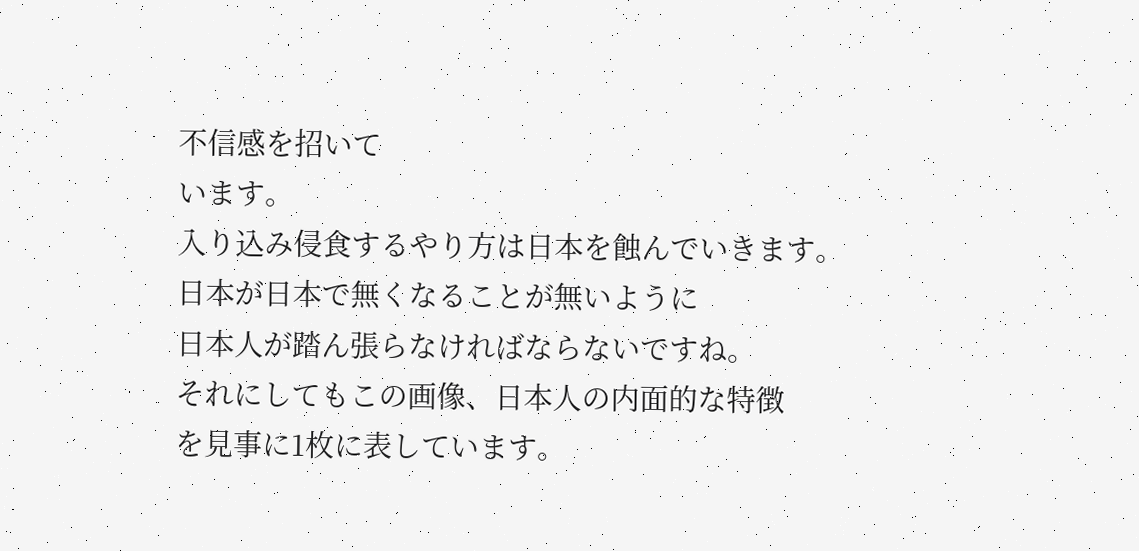不信感を招いて
います。
入り込み侵食するやり方は日本を蝕んでいきます。
日本が日本で無くなることが無いように
日本人が踏ん張らなければならないですね。
それにしてもこの画像、日本人の内面的な特徴
を見事に1枚に表しています。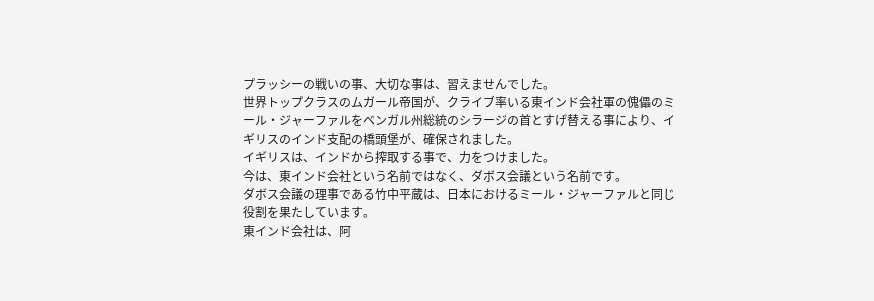プラッシーの戦いの事、大切な事は、習えませんでした。
世界トップクラスのムガール帝国が、クライブ率いる東インド会社軍の傀儡のミール・ジャーファルをベンガル州総統のシラージの首とすげ替える事により、イギリスのインド支配の橋頭堡が、確保されました。
イギリスは、インドから搾取する事で、力をつけました。
今は、東インド会社という名前ではなく、ダボス会議という名前です。
ダボス会議の理事である竹中平蔵は、日本におけるミール・ジャーファルと同じ役割を果たしています。
東インド会社は、阿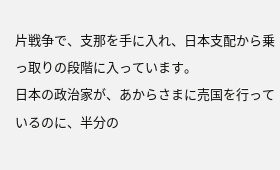片戦争で、支那を手に入れ、日本支配から乗っ取りの段階に入っています。
日本の政治家が、あからさまに売国を行っているのに、半分の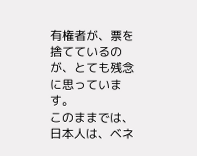有権者が、票を捨てているのが、とても残念に思っています。
このままでは、日本人は、ベネ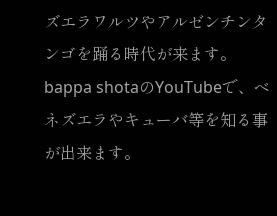ズエラワルツやアルゼンチンタンゴを踊る時代が来ます。
bappa shotaのYouTubeで、ベネズエラやキューバ等を知る事が出来ます。